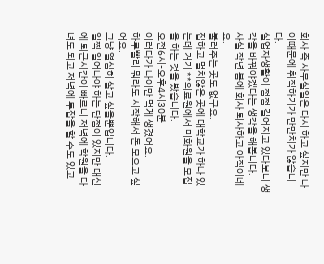회사 즉 사무실일은 다시 하고 싶지만 나이때문에 취직하기가 만만치가 않습니다.
실업자생활이 점점 길어지고 있다보니 생각을 바꿔야겠다는 생각을 해봅니다.
사실 작년 봄에 회사 퇴사하고 아직이네요.
불러주는 곳도 없구요.
집하고 멀치않은 곳에 대학교가 하나 있는데 거기 **의료원에서 미화원을 모집을 하는 것을 봤습니다.
오전6시-오후4시30분
이러다가 나이만 먹게 생겼어요.
하루빨리 뭐라도 시작해서 돈 모으고 싶어요.
그냥 열심히 살고 싶을뿐입니다.
일찍 일어나야 하는 단점이 있지만 대신에 퇴근시간이 빠르니 저녁에 학원을 다녀도 되고 저녁에 투잡을 할 수도 있고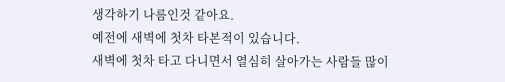생각하기 나름인것 같아요.
예전에 새벽에 첫차 타본적이 있습니다.
새벽에 첫차 타고 다니면서 열심히 살아가는 사람들 많이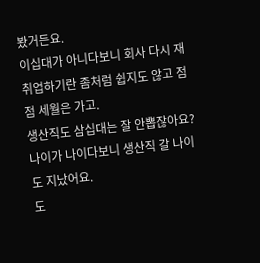봤거든요.
이십대가 아니다보니 회사 다시 재취업하기란 좀처럼 쉽지도 않고 점점 세월은 가고.
생산직도 삼십대는 잘 안뽑잖아요?
나이가 나이다보니 생산직 갈 나이도 지났어요.
도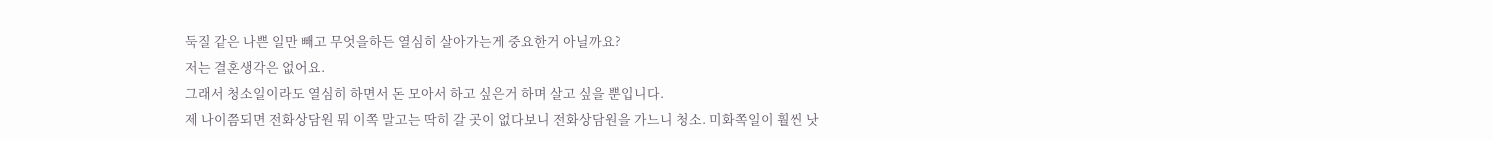둑질 같은 나쁜 일만 빼고 무엇을하든 열심히 살아가는게 중요한거 아닐까요?
저는 결혼생각은 없어요.
그래서 청소일이라도 열심히 하면서 돈 모아서 하고 싶은거 하며 살고 싶을 뿐입니다.
제 나이쯤되면 전화상담원 뭐 이쪽 말고는 딱히 갈 곳이 없다보니 전화상담원을 가느니 청소. 미화쪽일이 훨씬 낫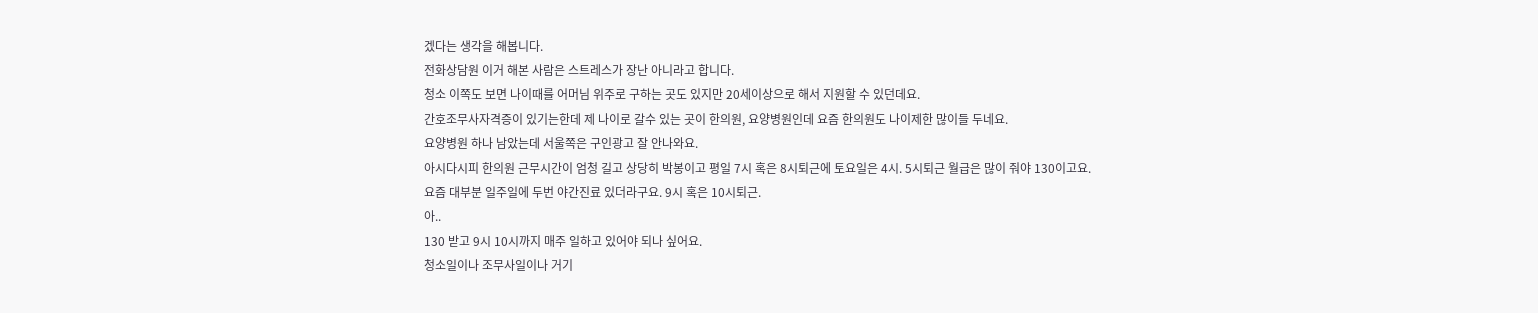겠다는 생각을 해봅니다.
전화상담원 이거 해본 사람은 스트레스가 장난 아니라고 합니다.
청소 이쪽도 보면 나이때를 어머님 위주로 구하는 곳도 있지만 20세이상으로 해서 지원할 수 있던데요.
간호조무사자격증이 있기는한데 제 나이로 갈수 있는 곳이 한의원, 요양병원인데 요즘 한의원도 나이제한 많이들 두네요.
요양병원 하나 남았는데 서울쪽은 구인광고 잘 안나와요.
아시다시피 한의원 근무시간이 엄청 길고 상당히 박봉이고 평일 7시 혹은 8시퇴근에 토요일은 4시. 5시퇴근 월급은 많이 줘야 130이고요.
요즘 대부분 일주일에 두번 야간진료 있더라구요. 9시 혹은 10시퇴근.
아..
130 받고 9시 10시까지 매주 일하고 있어야 되나 싶어요.
청소일이나 조무사일이나 거기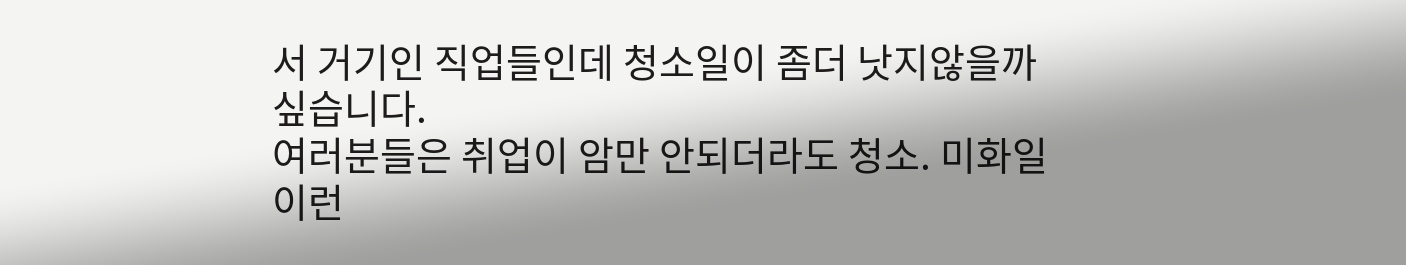서 거기인 직업들인데 청소일이 좀더 낫지않을까 싶습니다.
여러분들은 취업이 암만 안되더라도 청소. 미화일 이런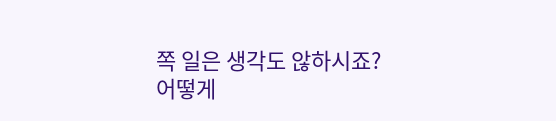쪽 일은 생각도 않하시죠?
어떻게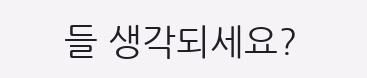들 생각되세요?